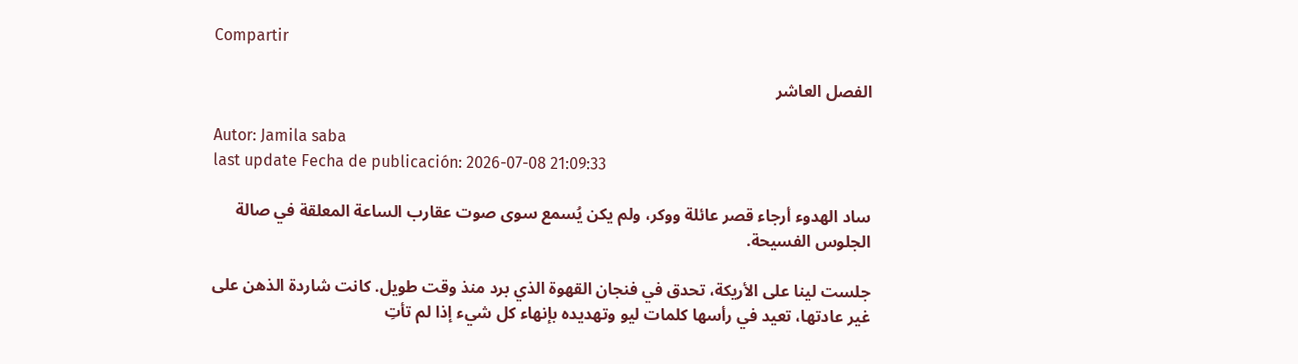Compartir

الفصل العاشر

Autor: Jamila saba
last update Fecha de publicación: 2026-07-08 21:09:33

ساد الهدوء أرجاء قصر عائلة ووكر، ولم يكن يُسمع سوى صوت عقارب الساعة المعلقة في صالة الجلوس الفسيحة.

جلست لينا على الأريكة، تحدق في فنجان القهوة الذي برد منذ وقت طويل. كانت شاردة الذهن على غير عادتها، تعيد في رأسها كلمات ليو وتهديده بإنهاء كل شيء إذا لم تأتِ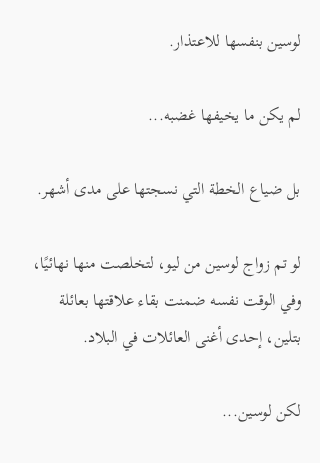لوسين بنفسها للاعتذار.

لم يكن ما يخيفها غضبه...

بل ضياع الخطة التي نسجتها على مدى أشهر.

لو تم زواج لوسين من ليو، لتخلصت منها نهائيًا، وفي الوقت نفسه ضمنت بقاء علاقتها بعائلة بتلين، إحدى أغنى العائلات في البلاد.

لكن لوسين...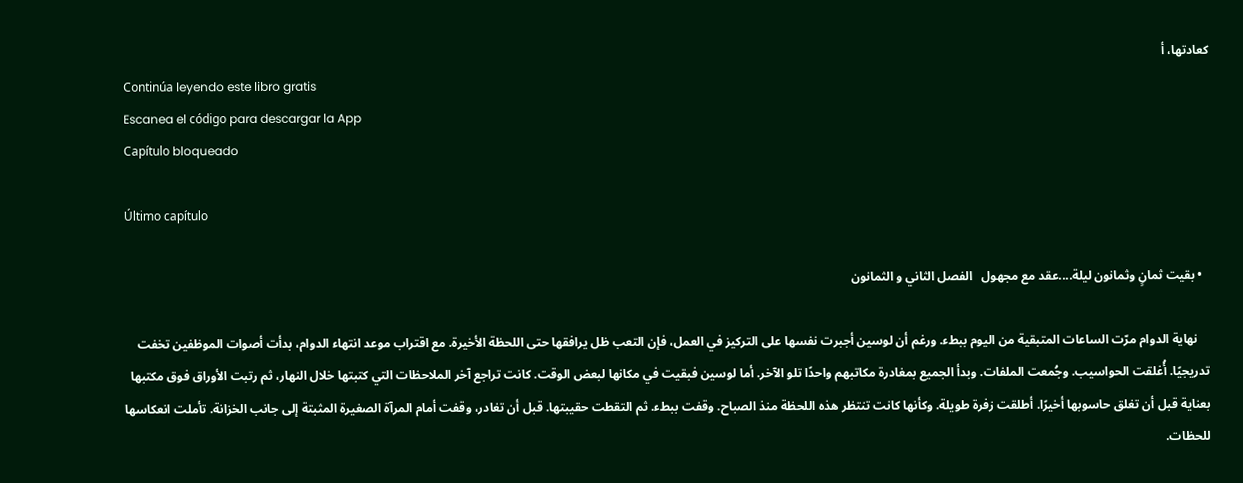كعادتها، أ
Continúa leyendo este libro gratis
Escanea el código para descargar la App
Capítulo bloqueado

Último capítulo

  • بقيت ثمانٍ وثمانون ليلة....عقد مع مجهول   الفصل الثاني و الثمانون

    نهاية الدوام مرّت الساعات المتبقية من اليوم ببطء. ورغم أن لوسين أجبرت نفسها على التركيز في العمل، فإن التعب ظل يرافقها حتى اللحظة الأخيرة. مع اقتراب موعد انتهاء الدوام، بدأت أصوات الموظفين تخفت تدريجيًا. أُغلقت الحواسيب. وجُمعت الملفات. وبدأ الجميع بمغادرة مكاتبهم واحدًا تلو الآخر. أما لوسين فبقيت في مكانها لبعض الوقت. كانت تراجع آخر الملاحظات التي كتبتها خلال النهار، ثم رتبت الأوراق فوق مكتبها بعناية قبل أن تغلق حاسوبها أخيرًا. أطلقت زفرة طويلة. وكأنها كانت تنتظر هذه اللحظة منذ الصباح. وقفت ببطء. ثم التقطت حقيبتها. قبل أن تغادر، وقفت أمام المرآة الصغيرة المثبتة إلى جانب الخزانة. تأملت انعكاسها للحظات.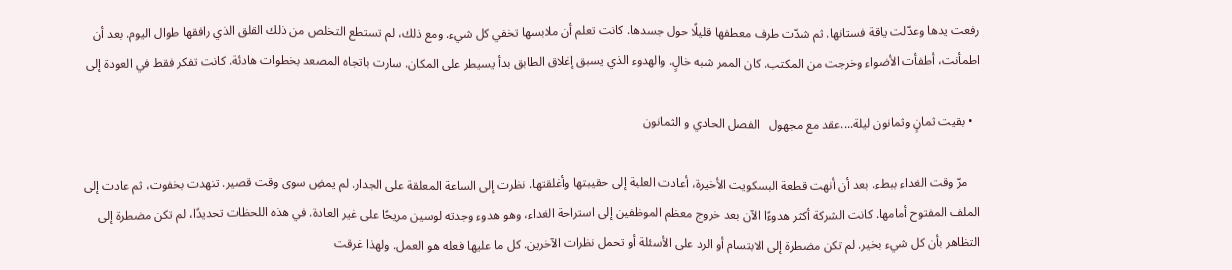رفعت يدها وعدّلت ياقة فستانها. ثم شدّت طرف معطفها قليلًا حول جسدها. كانت تعلم أن ملابسها تخفي كل شيء. ومع ذلك، لم تستطع التخلص من ذلك القلق الذي رافقها طوال اليوم. بعد أن اطمأنت، أطفأت الأضواء وخرجت من المكتب. كان الممر شبه خالٍ. والهدوء الذي يسبق إغلاق الطابق بدأ يسيطر على المكان. سارت باتجاه المصعد بخطوات هادئة. كانت تفكر فقط في العودة إلى

  • بقيت ثمانٍ وثمانون ليلة....عقد مع مجهول   الفصل الحادي و الثمانون

    مرّ وقت الغداء ببطء. بعد أن أنهت قطعة البسكويت الأخيرة، أعادت العلبة إلى حقيبتها وأغلقتها. نظرت إلى الساعة المعلقة على الجدار. لم يمضِ سوى وقت قصير. تنهدت بخفوت، ثم عادت إلى الملف المفتوح أمامها. كانت الشركة أكثر هدوءًا الآن بعد خروج معظم الموظفين إلى استراحة الغداء، وهو هدوء وجدته لوسين مريحًا على غير العادة. في هذه اللحظات تحديدًا، لم تكن مضطرة إلى التظاهر بأن كل شيء بخير. لم تكن مضطرة إلى الابتسام أو الرد على الأسئلة أو تحمل نظرات الآخرين. كل ما عليها فعله هو العمل. ولهذا غرقت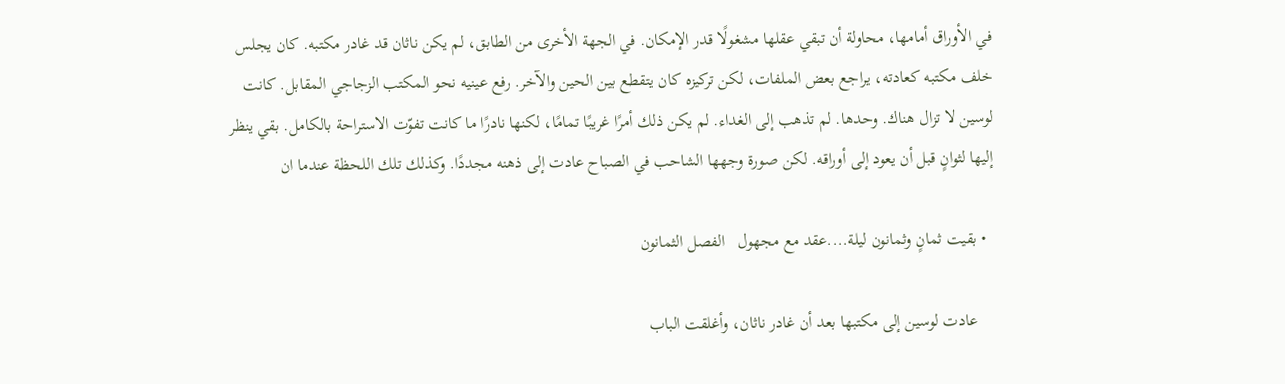في الأوراق أمامها، محاولة أن تبقي عقلها مشغولًا قدر الإمكان. في الجهة الأخرى من الطابق، لم يكن ناثان قد غادر مكتبه. كان يجلس خلف مكتبه كعادته، يراجع بعض الملفات، لكن تركيزه كان يتقطع بين الحين والآخر. رفع عينيه نحو المكتب الزجاجي المقابل. كانت لوسين لا تزال هناك. وحدها. لم تذهب إلى الغداء. لم يكن ذلك أمرًا غريبًا تمامًا، لكنها نادرًا ما كانت تفوّت الاستراحة بالكامل. بقي ينظر إليها لثوانٍ قبل أن يعود إلى أوراقه. لكن صورة وجهها الشاحب في الصباح عادت إلى ذهنه مجددًا. وكذلك تلك اللحظة عندما ان

  • بقيت ثمانٍ وثمانون ليلة....عقد مع مجهول   الفصل الثمانون

    عادت لوسين إلى مكتبها بعد أن غادر ناثان، وأغلقت الباب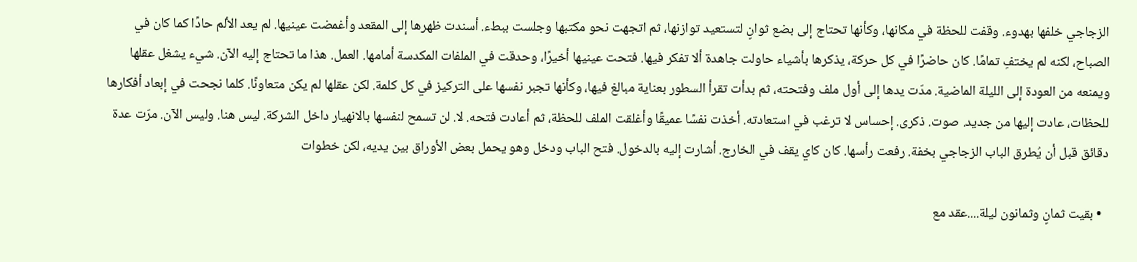الزجاجي خلفها بهدوء. وقفت للحظة في مكانها، وكأنها تحتاج إلى بضع ثوانٍ لتستعيد توازنها، ثم اتجهت نحو مكتبها وجلست ببطء. أسندت ظهرها إلى المقعد وأغمضت عينيها. لم يعد الألم حادًا كما كان في الصباح، لكنه لم يختفِ تمامًا. كان حاضرًا في كل حركة، يذكرها بأشياء حاولت جاهدة ألا تفكر فيها. فتحت عينيها أخيرًا، وحدقت في الملفات المكدسة أمامها. العمل. هذا ما تحتاج إليه الآن. شيء يشغل عقلها ويمنعه من العودة إلى الليلة الماضية. مدّت يدها إلى أول ملف وفتحته، ثم بدأت تقرأ السطور بعناية مبالغ فيها، وكأنها تجبر نفسها على التركيز في كل كلمة. لكن عقلها لم يكن متعاونًا. كلما نجحت في إبعاد أفكارها للحظات، عادت إليها من جديد. صوت. ذكرى. إحساس لا ترغب في استعادته. أخذت نفسًا عميقًا وأغلقت الملف للحظة، ثم أعادت فتحه. لا. لن تسمح لنفسها بالانهيار داخل الشركة. ليس هنا. وليس الآن. مرّت عدة دقائق قبل أن يُطرق الباب الزجاجي بخفة. رفعت رأسها. كان كاي يقف في الخارج. أشارت إليه بالدخول. فتح الباب ودخل وهو يحمل بعض الأوراق بين يديه، لكن خطوات

  • بقيت ثمانٍ وثمانون ليلة....عقد مع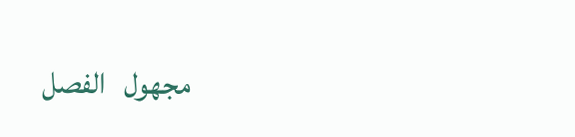مجهول   الفصل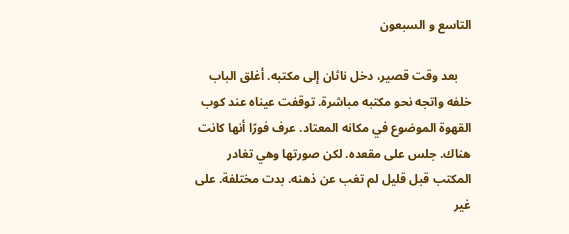التاسع و السبعون

    بعد وقت قصير، دخل ناثان إلى مكتبه. أغلق الباب خلفه واتجه نحو مكتبه مباشرة. توقفت عيناه عند كوب القهوة الموضوع في مكانه المعتاد. عرف فورًا أنها كانت هناك. جلس على مقعده. لكن صورتها وهي تغادر المكتب قبل قليل لم تغب عن ذهنه. بدت مختلفة. على غير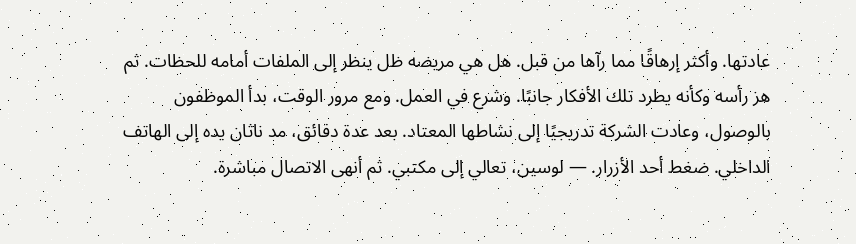عادتها. وأكثر إرهاقًا مما رآها من قبل. هل هي مريضه ظل ينظر إلى الملفات أمامه للحظات. ثم هز رأسه وكأنه يطرد تلك الأفكار جانبًا. وشرع في العمل. ومع مرور الوقت، بدأ الموظفون بالوصول، وعادت الشركة تدريجيًا إلى نشاطها المعتاد. بعد عدة دقائق، مد ناثان يده إلى الهاتف الداخلي. ضغط أحد الأزرار. — لوسين، تعالي إلى مكتبي. ثم أنهى الاتصال مباشرة.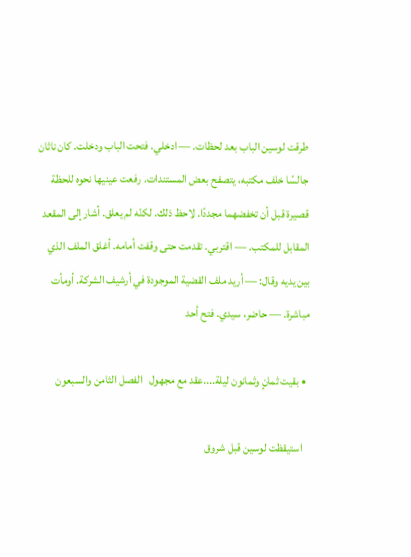طرقت لوسين الباب بعد لحظات. — ادخلي. فتحت الباب ودخلت. كان ناثان جالسًا خلف مكتبه، يتصفح بعض المستندات. رفعت عينيها نحوه للحظة قصيرة قبل أن تخفضهما مجددًا. لاحظ ذلك. لكنّه لم يعلق. أشار إلى المقعد المقابل للمكتب. — اقتربي. تقدمت حتى وقفت أمامه. أغلق الملف الذي بين يديه وقال: — أريد ملف القضية الموجودة في أرشيف الشركة. أومأت مباشرة. — حاضر، سيدي. فتح أحد

  • بقيت ثمانٍ وثمانون ليلة....عقد مع مجهول   الفصل الثامن والسبعون

    استيقظت لوسين قبل شروق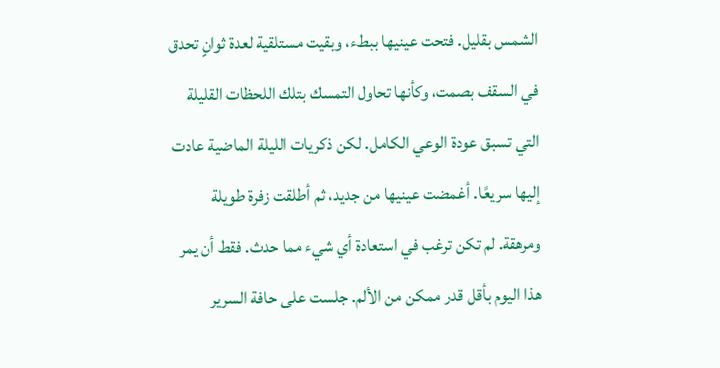الشمس بقليل. فتحت عينيها ببطء، وبقيت مستلقية لعدة ثوانٍ تحدق في السقف بصمت، وكأنها تحاول التمسك بتلك اللحظات القليلة التي تسبق عودة الوعي الكامل. لكن ذكريات الليلة الماضية عادت إليها سريعًا. أغمضت عينيها من جديد، ثم أطلقت زفرة طويلة ومرهقة. لم تكن ترغب في استعادة أي شيء مما حدث. فقط أن يمر هذا اليوم بأقل قدر ممكن من الألم. جلست على حافة السرير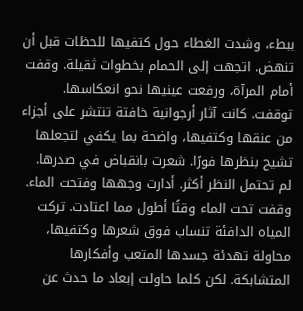ببطء، وشدت الغطاء حول كتفيها للحظات قبل أن تنهض. اتجهت إلى الحمام بخطوات ثقيلة. وقفت أمام المرآة، ورفعت عينيها نحو انعكاسها. توقفت. كانت آثار أرجوانية خافتة تنتشر على أجزاء من عنقها وكتفيها، واضحة بما يكفي لتجعلها تشيح بنظرها فورًا. شعرت بانقباض في صدرها. لم تحتمل النظر أكثر. أدارت وجهها وفتحت الماء. وقفت تحت الماء وقتًا أطول مما اعتادت. تركت المياه الدافئة تنساب فوق شعرها وكتفيها، محاولة تهدئة جسدها المتعب وأفكارها المتشابكة. لكن كلما حاولت إبعاد ما حدث عن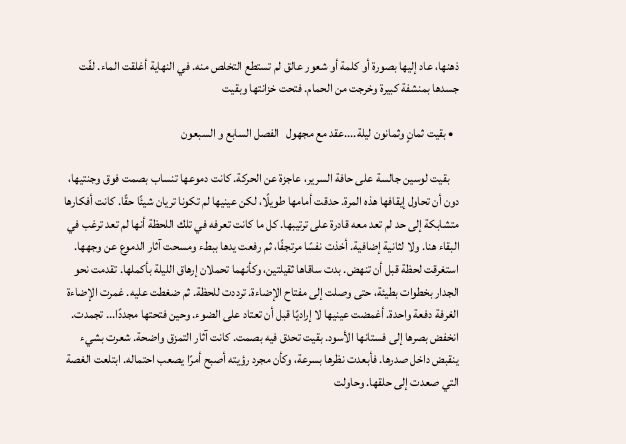ذهنها، عاد إليها بصورة أو كلمة أو شعور عالق لم تستطع التخلص منه. في النهاية أغلقت الماء. لفّت جسدها بمنشفة كبيرة وخرجت من الحمام. فتحت خزانتها وبقيت

  • بقيت ثمانٍ وثمانون ليلة....عقد مع مجهول   الفصل السابع و السبعون

    بقيت لوسين جالسة على حافة السرير، عاجزة عن الحركة. كانت دموعها تنساب بصمت فوق وجنتيها، دون أن تحاول إيقافها هذه المرة. حدقت أمامها طويلًا، لكن عينيها لم تكونا تريان شيئًا حقًا. كانت أفكارها متشابكة إلى حد لم تعد معه قادرة على ترتيبها. كل ما كانت تعرفه في تلك اللحظة أنها لم تعد ترغب في البقاء هنا. ولا لثانية إضافية. أخذت نفسًا مرتجفًا، ثم رفعت يدها ببطء ومسحت آثار الدموع عن وجهها. استغرقت لحظة قبل أن تنهض. بدت ساقاها ثقيلتين، وكأنهما تحملان إرهاق الليلة بأكملها. تقدمت نحو الجدار بخطوات بطيئة، حتى وصلت إلى مفتاح الإضاءة. ترددت للحظة. ثم ضغطت عليه. غمرت الإضاءة الغرفة دفعة واحدة. أغمضت عينيها لا إراديًا قبل أن تعتاد على الضوء. وحين فتحتها مجددًا... تجمدت. انخفض بصرها إلى فستانها الأسود. بقيت تحدق فيه بصمت. كانت آثار التمزق واضحة. شعرت بشيء ينقبض داخل صدرها. فأبعدت نظرها بسرعة، وكأن مجرد رؤيته أصبح أمرًا يصعب احتماله. ابتلعت الغصة التي صعدت إلى حلقها. وحاولت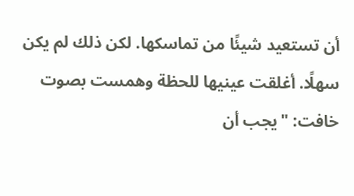أن تستعيد شيئًا من تماسكها. لكن ذلك لم يكن سهلًا. أغلقت عينيها للحظة وهمست بصوت خافت: "يجب أن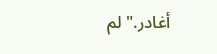أغادر." لم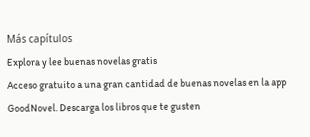Más capítulos
Explora y lee buenas novelas gratis
Acceso gratuito a una gran cantidad de buenas novelas en la app GoodNovel. Descarga los libros que te gusten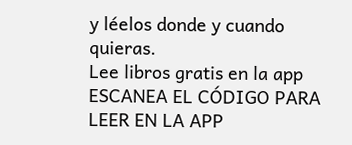y léelos donde y cuando quieras.
Lee libros gratis en la app
ESCANEA EL CÓDIGO PARA LEER EN LA APP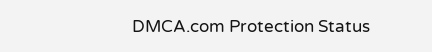DMCA.com Protection Status